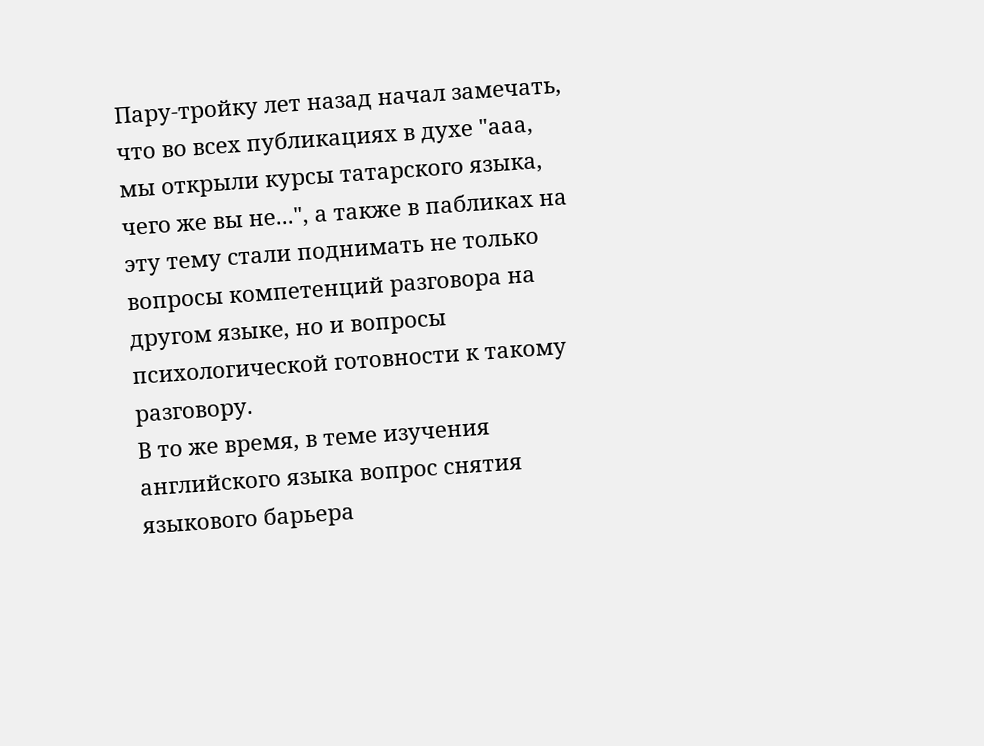Пару-тройку лет назад начал замечать, что во всех публикациях в духе "ааа, мы открыли курсы татарского языка, чего же вы не...", а также в пабликах на эту тему стали поднимать не только вопросы компетенций разговора на другом языке, но и вопросы психологической готовности к такому разговору.
В то же время, в теме изучения английского языка вопрос снятия языкового барьера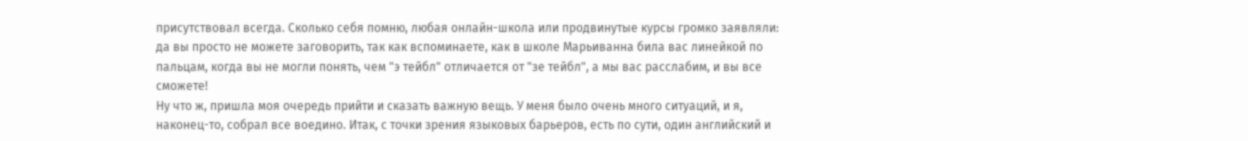присутствовал всегда. Сколько себя помню, любая онлайн-школа или продвинутые курсы громко заявляли: да вы просто не можете заговорить, так как вспоминаете, как в школе Марьиванна била вас линейкой по пальцам, когда вы не могли понять, чем "э тейбл" отличается от "зе тейбл", а мы вас расслабим, и вы все сможете!
Ну что ж, пришла моя очередь прийти и сказать важную вещь. У меня было очень много ситуаций, и я, наконец-то, собрал все воедино. Итак, с точки зрения языковых барьеров, есть по сути, один английский и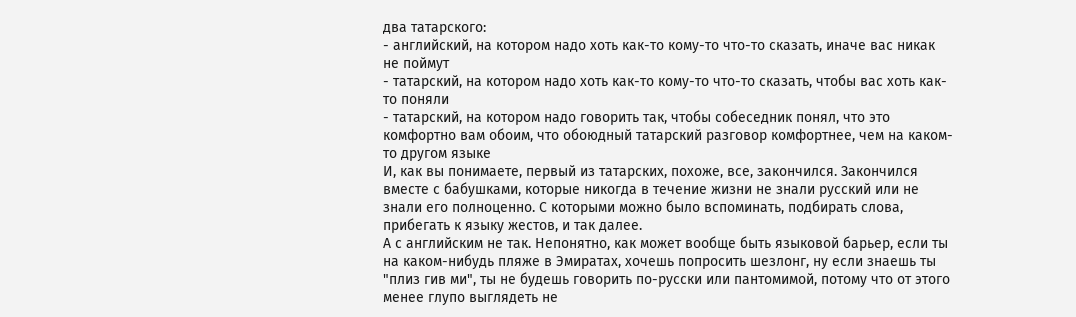два татарского:
- английский, на котором надо хоть как-то кому-то что-то сказать, иначе вас никак не поймут
- татарский, на котором надо хоть как-то кому-то что-то сказать, чтобы вас хоть как-то поняли
- татарский, на котором надо говорить так, чтобы собеседник понял, что это комфортно вам обоим, что обоюдный татарский разговор комфортнее, чем на каком-то другом языке
И, как вы понимаете, первый из татарских, похоже, все, закончился. Закончился вместе с бабушками, которые никогда в течение жизни не знали русский или не знали его полноценно. С которыми можно было вспоминать, подбирать слова, прибегать к языку жестов, и так далее.
А с английским не так. Непонятно, как может вообще быть языковой барьер, если ты на каком-нибудь пляже в Эмиратах, хочешь попросить шезлонг, ну если знаешь ты "плиз гив ми", ты не будешь говорить по-русски или пантомимой, потому что от этого менее глупо выглядеть не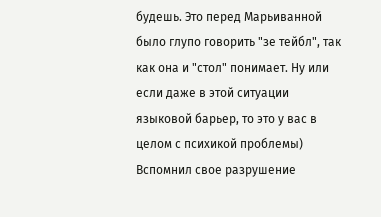будешь. Это перед Марьиванной было глупо говорить "зе тейбл", так как она и "стол" понимает. Ну или если даже в этой ситуации языковой барьер, то это у вас в целом с психикой проблемы)
Вспомнил свое разрушение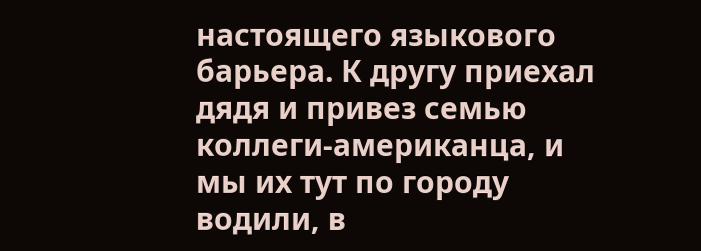настоящего языкового барьера. К другу приехал дядя и привез семью коллеги-американца, и мы их тут по городу водили, в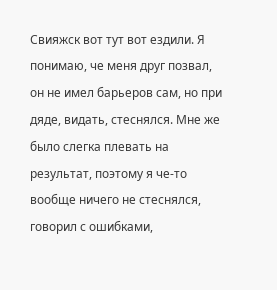Свияжск вот тут вот ездили. Я понимаю, че меня друг позвал, он не имел барьеров сам, но при дяде, видать, стеснялся. Мне же было слегка плевать на результат, поэтому я че-то вообще ничего не стеснялся, говорил с ошибками,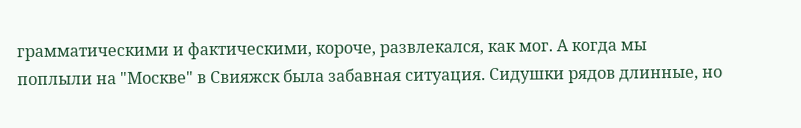грамматическими и фактическими, короче, развлекался, как мог. А когда мы поплыли на "Москве" в Свияжск была забавная ситуация. Сидушки рядов длинные, но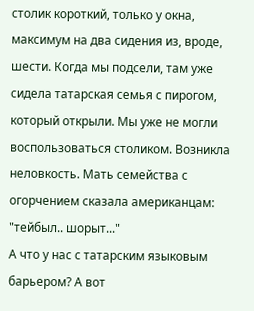столик короткий, только у окна, максимум на два сидения из, вроде, шести. Когда мы подсели, там уже сидела татарская семья с пирогом, который открыли. Мы уже не могли воспользоваться столиком. Возникла неловкость. Мать семейства с огорчением сказала американцам: "тейбыл.. шорыт..."
А что у нас с татарским языковым барьером? А вот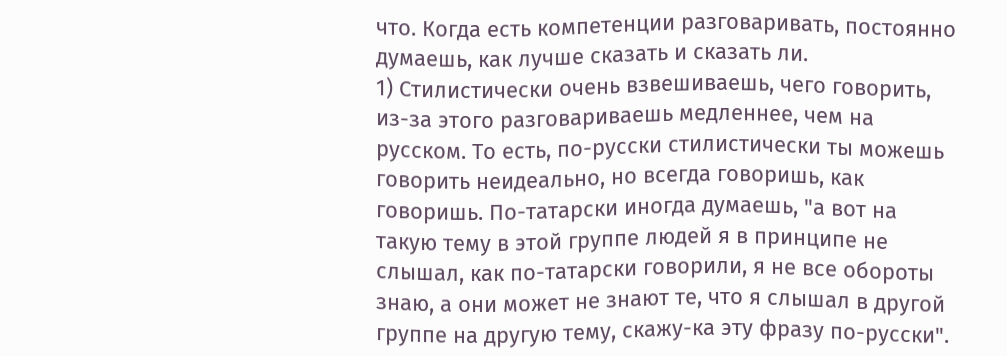что. Когда есть компетенции разговаривать, постоянно думаешь, как лучше сказать и сказать ли.
1) Стилистически очень взвешиваешь, чего говорить, из-за этого разговариваешь медленнее, чем на русском. То есть, по-русски стилистически ты можешь говорить неидеально, но всегда говоришь, как говоришь. По-татарски иногда думаешь, "а вот на такую тему в этой группе людей я в принципе не слышал, как по-татарски говорили, я не все обороты знаю, а они может не знают те, что я слышал в другой группе на другую тему, скажу-ка эту фразу по-русски".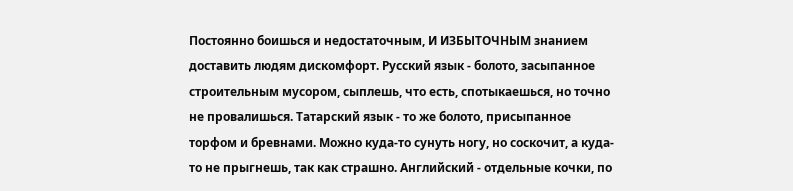Постоянно боишься и недостаточным, И ИЗБЫТОЧНЫМ знанием доставить людям дискомфорт. Русский язык - болото, засыпанное строительным мусором, сыплешь, что есть, спотыкаешься, но точно не провалишься. Татарский язык - то же болото, присыпанное торфом и бревнами. Можно куда-то сунуть ногу, но соскочит, а куда-то не прыгнешь, так как страшно. Английский - отдельные кочки, по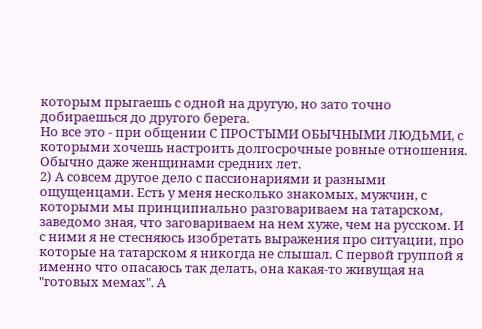которым прыгаешь с одной на другую, но зато точно добираешься до другого берега.
Но все это - при общении С ПРОСТЫМИ ОБЫЧНЫМИ ЛЮДЬМИ, с которыми хочешь настроить долгосрочные ровные отношения. Обычно даже женщинами средних лет.
2) А совсем другое дело с пассионариями и разными ощущенцами. Есть у меня несколько знакомых, мужчин, с которыми мы принципиально разговариваем на татарском, заведомо зная, что заговариваем на нем хуже, чем на русском. И с ними я не стесняюсь изобретать выражения про ситуации, про которые на татарском я никогда не слышал. С первой группой я именно что опасаюсь так делать, она какая-то живущая на "готовых мемах". А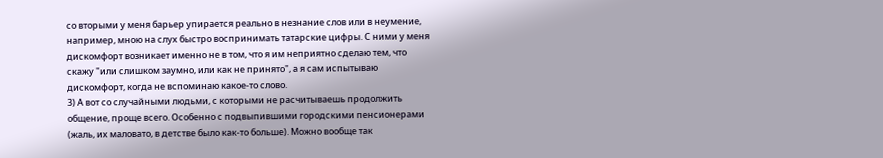со вторыми у меня барьер упирается реально в незнание слов или в неумение, например, мною на слух быстро воспринимать татарские цифры. С ними у меня дискомфорт возникает именно не в том, что я им неприятно сделаю тем, что скажу "или слишком заумно, или как не принято", а я сам испытываю дискомфорт, когда не вспоминаю какое-то слово.
3) А вот со случайными людьми, с которыми не расчитываешь продолжить общение, проще всего. Особенно с подвыпившими городскими пенсионерами (жаль, их маловато, в детстве было как-то больше). Можно вообще так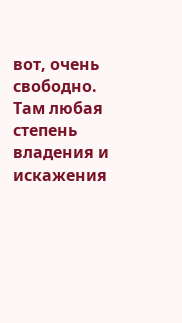вот, очень свободно. Там любая степень владения и искажения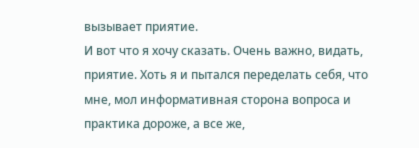вызывает приятие.
И вот что я хочу сказать. Очень важно, видать, приятие. Хоть я и пытался переделать себя, что мне, мол информативная сторона вопроса и практика дороже, а все же,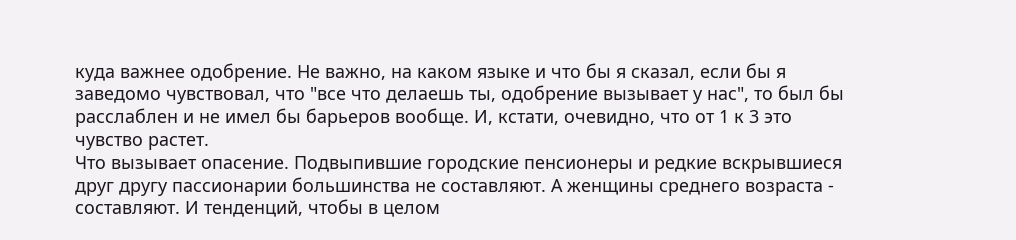куда важнее одобрение. Не важно, на каком языке и что бы я сказал, если бы я заведомо чувствовал, что "все что делаешь ты, одобрение вызывает у нас", то был бы расслаблен и не имел бы барьеров вообще. И, кстати, очевидно, что от 1 к 3 это чувство растет.
Что вызывает опасение. Подвыпившие городские пенсионеры и редкие вскрывшиеся друг другу пассионарии большинства не составляют. А женщины среднего возраста - составляют. И тенденций, чтобы в целом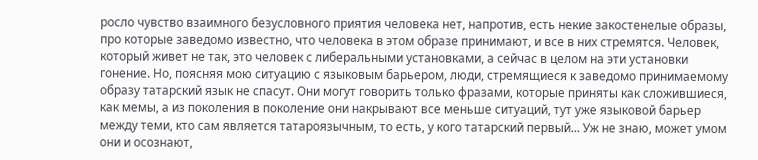росло чувство взаимного безусловного приятия человека нет, напротив, есть некие закостенелые образы, про которые заведомо известно, что человека в этом образе принимают, и все в них стремятся. Человек, который живет не так, это человек с либеральными установками, а сейчас в целом на эти установки гонение. Но, поясняя мою ситуацию с языковым барьером, люди, стремящиеся к заведомо принимаемому образу татарский язык не спасут. Они могут говорить только фразами, которые приняты как сложившиеся, как мемы, а из поколения в поколение они накрывают все меньше ситуаций, тут уже языковой барьер между теми, кто сам является татароязычным, то есть, у кого татарский первый... Уж не знаю, может умом они и осознают,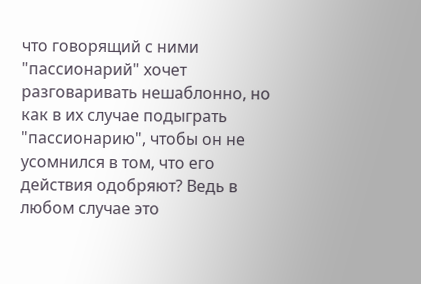что говорящий с ними "пассионарий" хочет разговаривать нешаблонно, но как в их случае подыграть "пассионарию", чтобы он не усомнился в том, что его действия одобряют? Ведь в любом случае это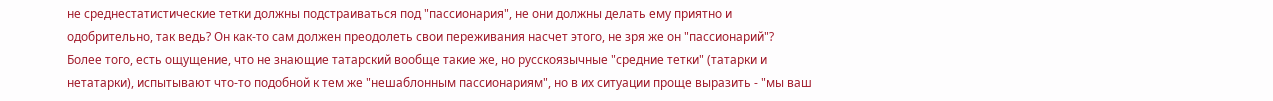не среднестатистические тетки должны подстраиваться под "пассионария", не они должны делать ему приятно и одобрительно, так ведь? Он как-то сам должен преодолеть свои переживания насчет этого, не зря же он "пассионарий"?
Более того, есть ощущение, что не знающие татарский вообще такие же, но русскоязычные "средние тетки" (татарки и нетатарки), испытывают что-то подобной к тем же "нешаблонным пассионариям", но в их ситуации проще выразить - "мы ваш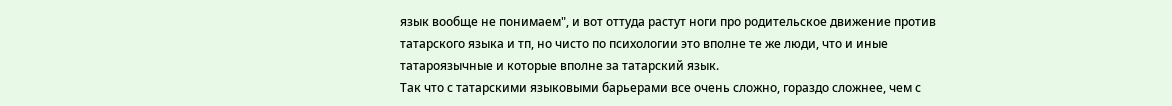язык вообще не понимаем", и вот оттуда растут ноги про родительское движение против татарского языка и тп, но чисто по психологии это вполне те же люди, что и иные татароязычные и которые вполне за татарский язык.
Так что с татарскими языковыми барьерами все очень сложно, гораздо сложнее, чем с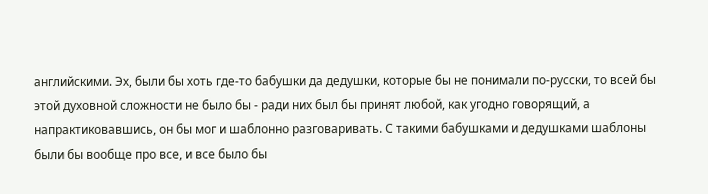английскими. Эх, были бы хоть где-то бабушки да дедушки, которые бы не понимали по-русски, то всей бы этой духовной сложности не было бы - ради них был бы принят любой, как угодно говорящий, а напрактиковавшись, он бы мог и шаблонно разговаривать. С такими бабушками и дедушками шаблоны были бы вообще про все, и все было бы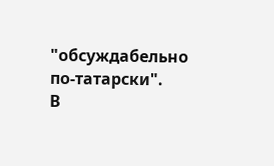"обсуждабельно по-татарски".
В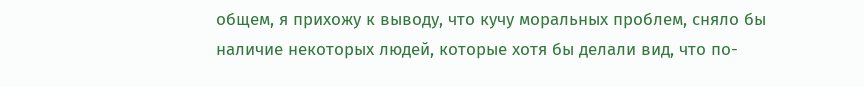общем, я прихожу к выводу, что кучу моральных проблем, сняло бы наличие некоторых людей, которые хотя бы делали вид, что по-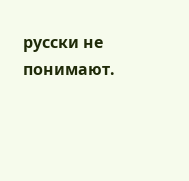русски не понимают.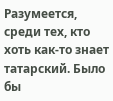Разумеется, среди тех, кто хоть как-то знает татарский. Было бы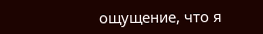ощущение, что я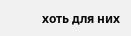хоть для них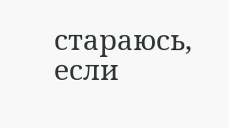стараюсь, если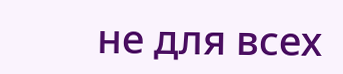не для всех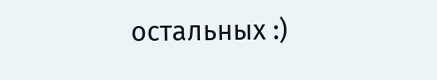остальных :)